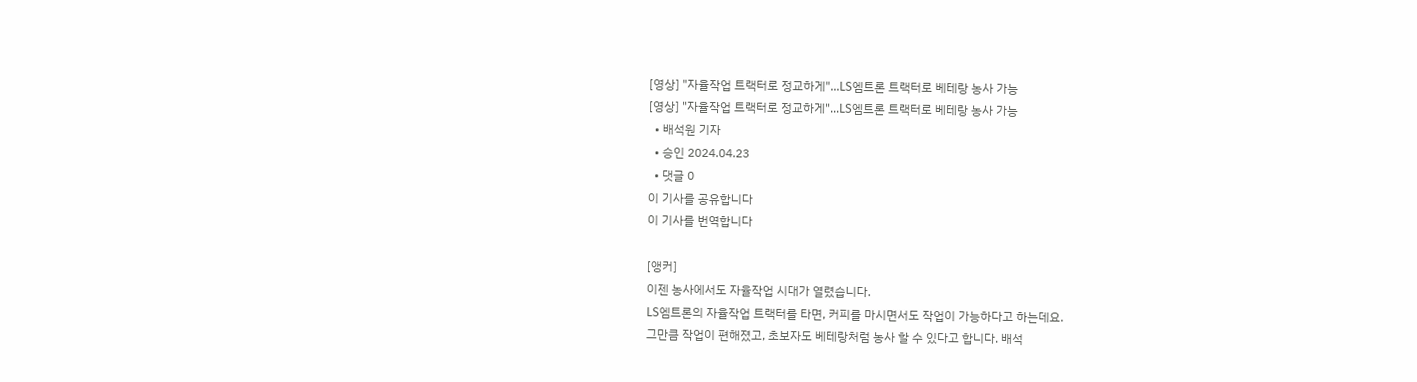[영상] "자율작업 트랙터로 정교하게"...LS엠트론 트랙터로 베테랑 농사 가능
[영상] "자율작업 트랙터로 정교하게"...LS엠트론 트랙터로 베테랑 농사 가능
  • 배석원 기자
  • 승인 2024.04.23
  • 댓글 0
이 기사를 공유합니다
이 기사를 번역합니다

[앵커]
이젠 농사에서도 자율작업 시대가 열렸습니다.
LS엠트론의 자율작업 트랙터를 타면, 커피를 마시면서도 작업이 가능하다고 하는데요.
그만큼 작업이 편해졌고, 초보자도 베테랑처럼 농사 할 수 있다고 합니다. 배석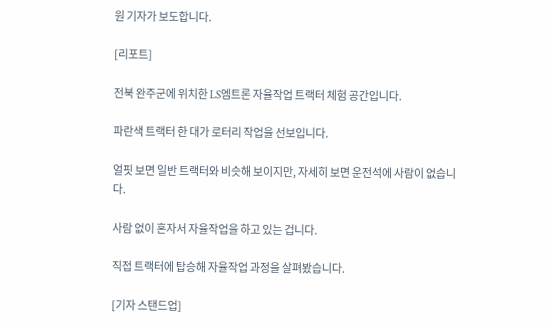원 기자가 보도합니다.

[리포트]

전북 완주군에 위치한 LS엠트론 자율작업 트랙터 체험 공간입니다.

파란색 트랙터 한 대가 로터리 작업을 선보입니다.

얼핏 보면 일반 트랙터와 비슷해 보이지만, 자세히 보면 운전석에 사람이 없습니다.

사람 없이 혼자서 자율작업을 하고 있는 겁니다.

직접 트랙터에 탑승해 자율작업 과정을 살펴봤습니다.

[기자 스탠드업]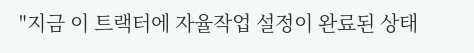"지금 이 트랙터에 자율작업 설정이 완료된 상태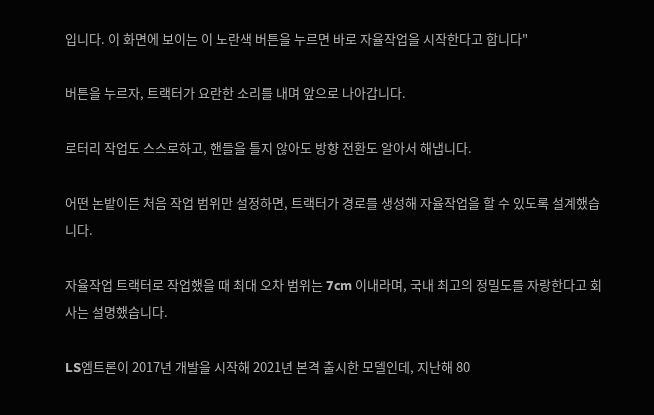입니다. 이 화면에 보이는 이 노란색 버튼을 누르면 바로 자율작업을 시작한다고 합니다"

버튼을 누르자, 트랙터가 요란한 소리를 내며 앞으로 나아갑니다.

로터리 작업도 스스로하고, 핸들을 틀지 않아도 방향 전환도 알아서 해냅니다.

어떤 논밭이든 처음 작업 범위만 설정하면, 트랙터가 경로를 생성해 자율작업을 할 수 있도록 설계했습니다.

자율작업 트랙터로 작업했을 때 최대 오차 범위는 7cm 이내라며, 국내 최고의 정밀도를 자랑한다고 회사는 설명했습니다.

LS엠트론이 2017년 개발을 시작해 2021년 본격 출시한 모델인데, 지난해 80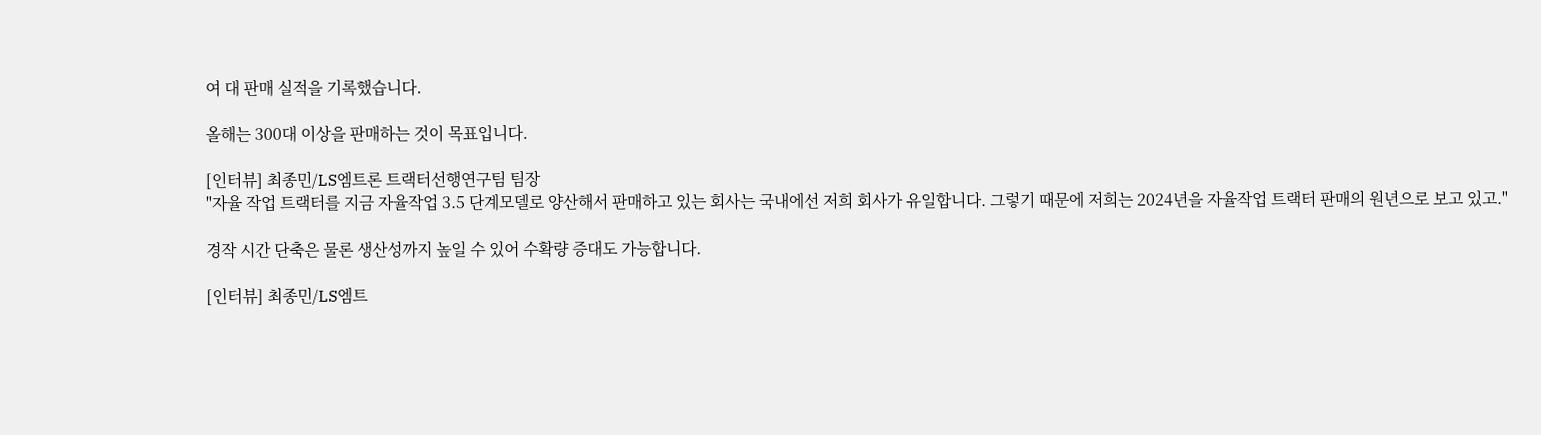여 대 판매 실적을 기록했습니다.

올해는 300대 이상을 판매하는 것이 목표입니다.

[인터뷰] 최종민/LS엠트론 트랙터선행연구팀 팀장
"자율 작업 트랙터를 지금 자율작업 3.5 단계모델로 양산해서 판매하고 있는 회사는 국내에선 저희 회사가 유일합니다. 그렇기 때문에 저희는 2024년을 자율작업 트랙터 판매의 원년으로 보고 있고."

경작 시간 단축은 물론 생산성까지 높일 수 있어 수확량 증대도 가능합니다.

[인터뷰] 최종민/LS엠트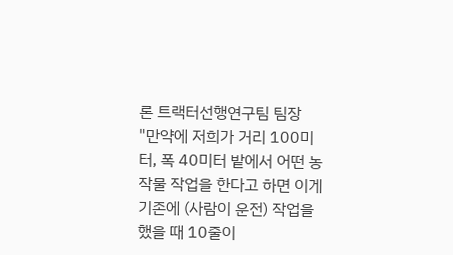론 트랙터선행연구팀 팀장
"만약에 저희가 거리 100미터, 폭 40미터 밭에서 어떤 농작물 작업을 한다고 하면 이게 기존에 (사람이 운전) 작업을 했을 때 10줄이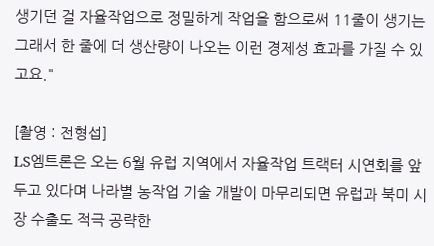생기던 걸 자율작업으로 정밀하게 작업을 함으로써 11줄이 생기는 그래서 한 줄에 더 생산량이 나오는 이런 경제성 효과를 가질 수 있고요."

[촬영 : 전형섭]
LS엠트론은 오는 6월 유럽 지역에서 자율작업 트랙터 시연회를 앞두고 있다며 나라별 농작업 기술 개발이 마무리되면 유럽과 북미 시장 수출도 적극 공략한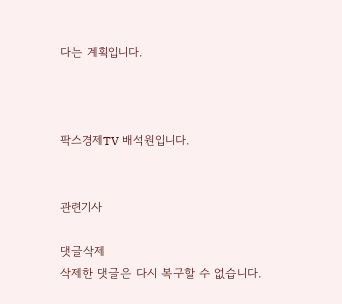다는 계획입니다.



팍스경제TV 배석원입니다.


관련기사

댓글삭제
삭제한 댓글은 다시 복구할 수 없습니다.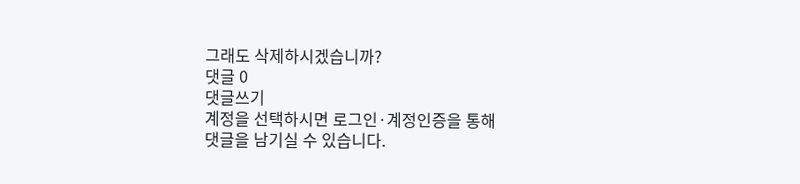그래도 삭제하시겠습니까?
댓글 0
댓글쓰기
계정을 선택하시면 로그인·계정인증을 통해
댓글을 남기실 수 있습니다.